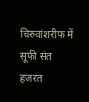चिरुवांशरीफ में सूफी संत हजरत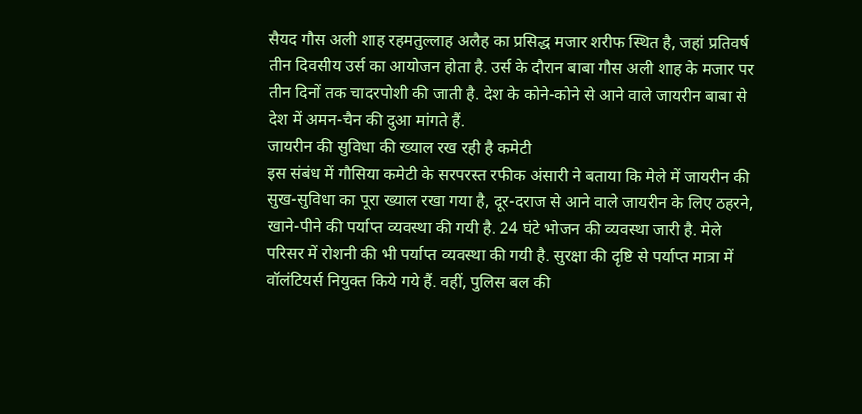सैयद गौस अली शाह रहमतुल्लाह अलैह का प्रसिद्ध मजार शरीफ स्थित है, जहां प्रतिवर्ष तीन दिवसीय उर्स का आयोजन होता है. उर्स के दौरान बाबा गौस अली शाह के मजार पर तीन दिनों तक चादरपोशी की जाती है. देश के कोने-कोने से आने वाले जायरीन बाबा से देश में अमन-चैन की दुआ मांगते हैं.
जायरीन की सुविधा की ख्याल रख रही है कमेटी
इस संबंध में गौसिया कमेटी के सरपरस्त रफीक अंसारी ने बताया कि मेले में जायरीन की सुख-सुविधा का पूरा ख्याल रखा गया है, दूर-दराज से आने वाले जायरीन के लिए ठहरने, खाने-पीने की पर्याप्त व्यवस्था की गयी है. 24 घंटे भोजन की व्यवस्था जारी है. मेले परिसर में रोशनी की भी पर्याप्त व्यवस्था की गयी है. सुरक्षा की दृष्टि से पर्याप्त मात्रा में वॉलंटियर्स नियुक्त किये गये हैं. वहीं, पुलिस बल की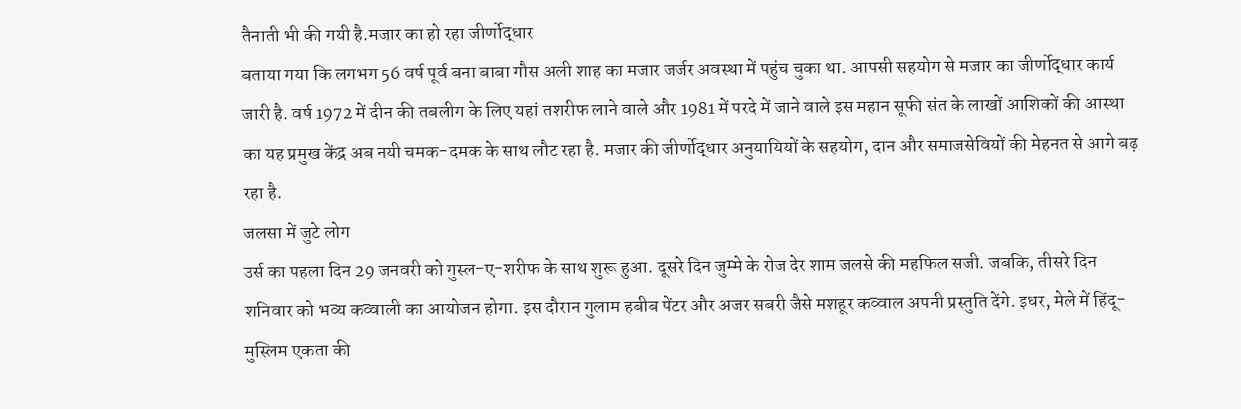तैनाती भी की गयी है.मजार का हो रहा जीर्णोद्धार
बताया गया कि लगभग 56 वर्ष पूर्व बना बाबा गौस अली शाह का मजार जर्जर अवस्था में पहुंच चुका था. आपसी सहयोग से मजार का जीर्णोद्धार कार्य जारी है. वर्ष 1972 में दीन की तबलीग के लिए यहां तशरीफ लाने वाले और 1981 में परदे में जाने वाले इस महान सूफी संत के लाखों आशिकों की आस्था का यह प्रमुख केंद्र अब नयी चमक-दमक के साथ लौट रहा है. मजार की जीर्णोद्धार अनुयायियों के सहयोग, दान और समाजसेवियों की मेहनत से आगे बढ़ रहा है.
जलसा में जुटे लोग
उर्स का पहला दिन 29 जनवरी को गुस्ल-ए-शरीफ के साथ शुरू हुआ. दूसरे दिन जुम्मे के रोज देर शाम जलसे की महफिल सजी. जबकि, तीसरे दिन शनिवार को भव्य कव्वाली का आयोजन होगा. इस दौरान गुलाम हबीब पेंटर और अजर सबरी जैसे मशहूर कव्वाल अपनी प्रस्तुति देंगे. इधर, मेले में हिंदू-मुस्लिम एकता की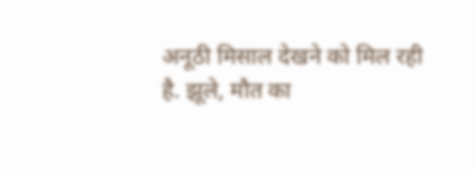अनूठी मिसाल देखने को मिल रही है. झूले, मौत का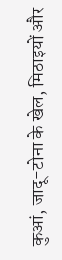कुआं, जादू-टोना के खेल, मिठाइयों और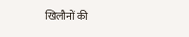खिलौनों की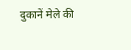दुकानें मेले की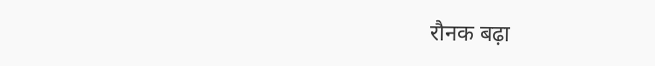रौनक बढ़ा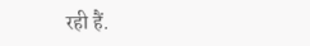रही हैं.